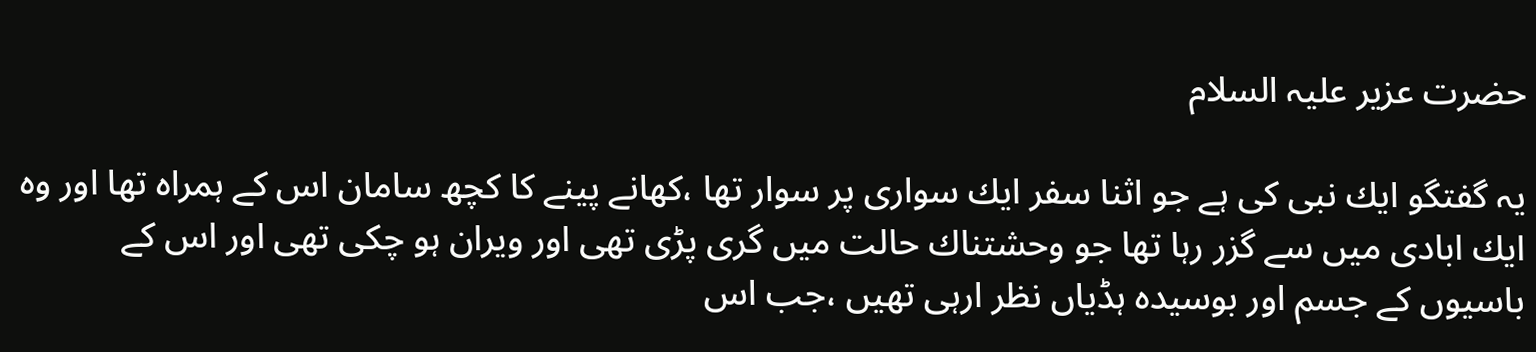حضرت عزير عليہ السلام

يہ گفتگو ايك نبى كى ہے جو اثنا سفر ايك سوارى پر سوار تھا ،كھانے پينے كا كچھ سامان اس كے ہمراہ تھا اور وہ ايك ابادى ميں سے گزر رہا تھا جو وحشتناك حالت ميں گرى پڑى تھى اور ويران ہو چكى تھى اور اس كے باسيوں كے جسم اور بوسيدہ ہڈياں نظر ارہى تھيں ،جب اس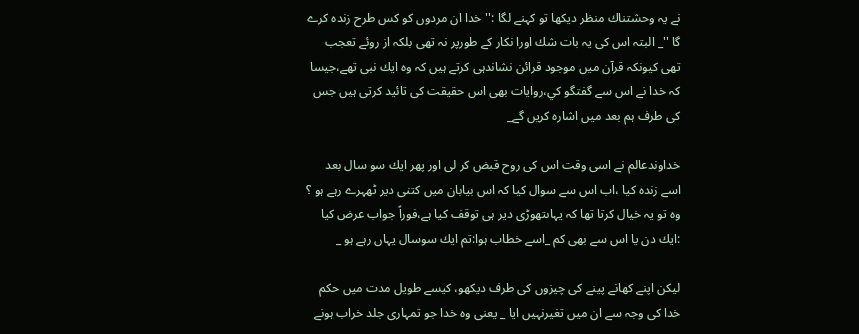نے يہ وحشتناك منظر ديكھا تو كہنے لگا :''خدا ان مردوں كو كس طرح زندہ كرے گا ''_ البتہ اس كى يہ بات شك اورا نكار كے طورپر نہ تھى بلكہ از روئے تعجب تھى كيونكہ قرآن ميں موجود قرائن نشاندہى كرتے ہيں كہ وہ ايك نبى تھے،جيسا كہ خدا نے اس سے گفتگو كي،روايات بھى اس حقيقت كى تائيد كرتى ہيں جس كى طرف ہم بعد ميں اشارہ كريں گے_

خداوندعالم نے اسى وقت اس كى روح قبض كر لى اور پھر ايك سو سال بعد اسے زندہ كيا ،اب اس سے سوال كيا كہ اس بيابان ميں كتنى دير ٹھہرے رہے ہو ؟ وہ تو يہ خيال كرتا تھا كہ يہاںتھوڑى دير ہى توقف كيا ہے،فوراً جواب عرض كيا :ايك دن يا اس سے بھى كم _اسے خطاب ہوا:تم ايك سوسال يہاں رہے ہو _

ليكن اپنے كھانے پينے كى چيزوں كى طرف ديكھو، كيسے طويل مدت ميں حكم خدا كى وجہ سے ان ميں تغيرنہيں ايا _ يعنى وہ خدا جو تمہارى جلد خراب ہونے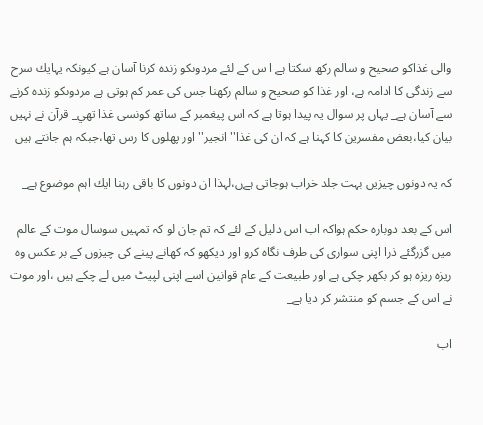والى غذاكو صحيح و سالم ركھ سكتا ہے ا س كے لئے مردوںكو زندہ كرنا آسان ہے كيونكہ يہايك سرح سے زندگى كا ادامہ ہے، اور غذا كو صحيح و سالم ركھنا جس كى عمر كم ہوتى ہے مردوںكو زندہ كرنے سے آسان ہے_ يہاں پر سوال يہ پيدا ہوتا ہے كہ اس پيغمبر كے ساتھ كونسى غذا تھي_ قرآن نے نہيں بيان كيا،بعض مفسرين كا كہنا ہے كہ ان كى غذا''انجير''اور پھلوں كا رس تھا،جبكہ ہم جانتے ہيں

كہ يہ دونوں چيزيں بہت جلد خراب ہوجاتى ہےں،لہذا ان دونوں كا باقى رہنا ايك اہم موضوع ہے_

اس كے بعد دوبارہ حكم ہواكہ اب اس دليل كے لئے كہ تم جان لو كہ تمہيں سوسال موت كے عالم ميں گزرگئے ذرا اپنى سوارى كى طرف نگاہ كرو اور ديكھو كہ كھانے پينے كى چيزوں كے بر عكس وہ ريزہ ريزہ ہو كر بكھر چكى ہے اور طبيعت كے عام قوانين اسے اپنى لپيٹ ميں لے چكے ہيں ،اور موت نے اس كے جسم كو منتشر كر ديا ہے_

اب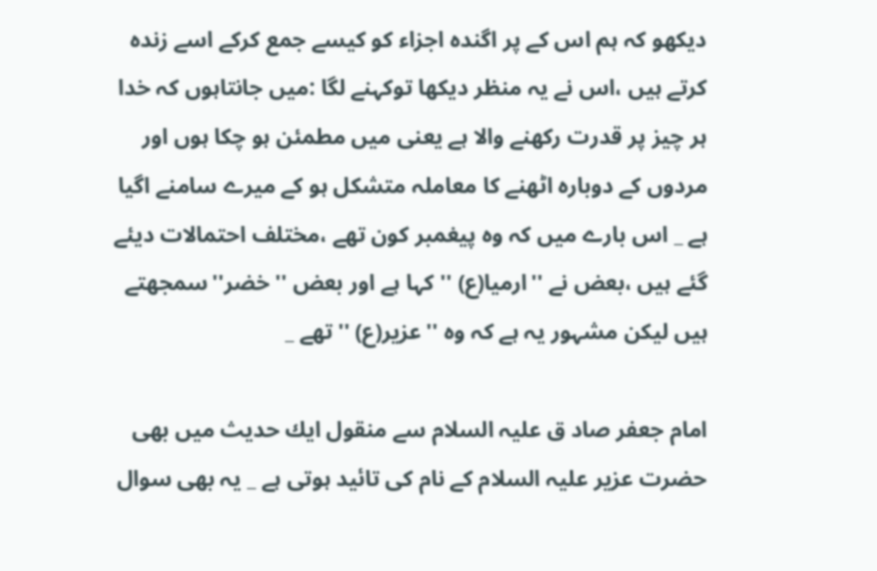ديكھو كہ ہم اس كے پر اگندہ اجزاء كو كيسے جمع كركے اسے زندہ كرتے ہيں ،اس نے يہ منظر ديكھا توكہنے لگا :ميں جانتاہوں كہ خدا ہر چيز پر قدرت ركھنے والا ہے يعنى ميں مطمئن ہو چكا ہوں اور مردوں كے دوبارہ اٹھنے كا معاملہ متشكل ہو كے ميرے سامنے اگيا ہے _ اس بارے ميں كہ وہ پيغمبر كون تھے ،مختلف احتمالات ديئے گئے ہيں ،بعض نے ''ارميا(ع) '' كہا ہے اور بعض ''خضر''سمجھتے ہيں ليكن مشہور يہ ہے كہ وہ ''عزير(ع) ''تھے _

امام جعفر صاد ق عليہ السلام سے منقول ايك حديث ميں بھى حضرت عزير عليہ السلام كے نام كى تائيد ہوتى ہے _ يہ بھى سوال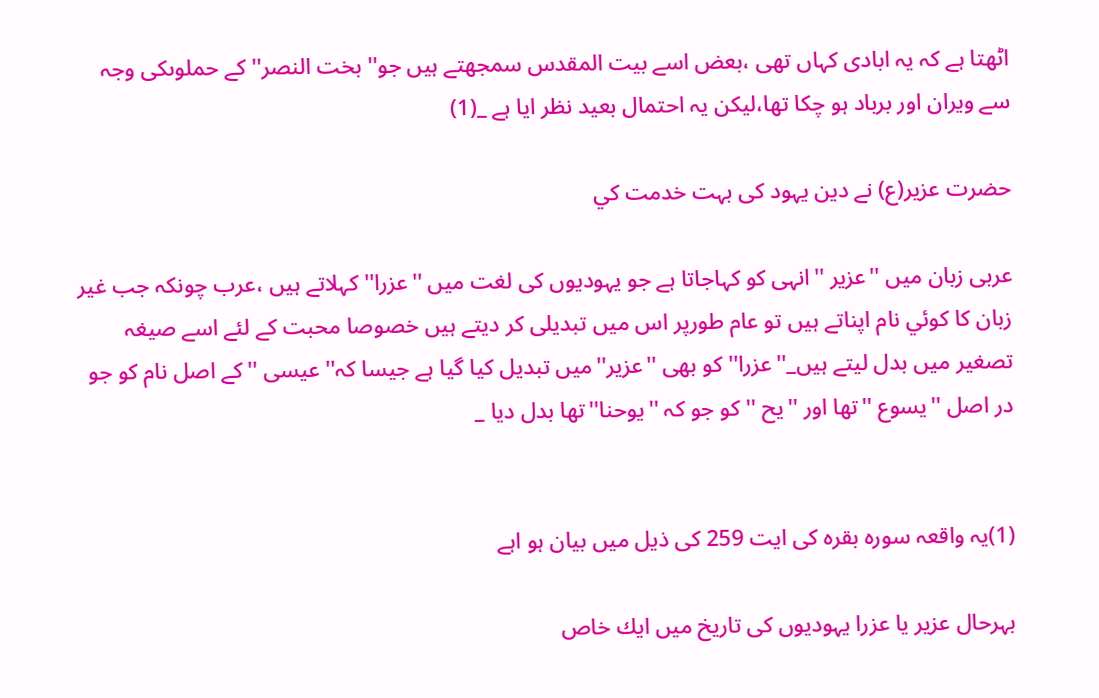اٹھتا ہے كہ يہ ابادى كہاں تھى ،بعض اسے بيت المقدس سمجھتے ہيں جو'' بخت النصر'' كے حملوںكى وجہ سے ويران اور برباد ہو چكا تھا،ليكن يہ احتمال بعيد نظر ايا ہے _(1)

حضرت عزير(ع) نے دين يہود كى بہت خدمت كي

عربى زبان ميں ''عزير ''انہى كو كہاجاتا ہے جو يہوديوں كى لغت ميں ''عزرا''كہلاتے ہيں ،عرب چونكہ جب غير زبان كا كوئي نام اپناتے ہيں تو عام طورپر اس ميں تبديلى كر ديتے ہيں خصوصا محبت كے لئے اسے صيغہ تصغير ميں بدل ليتے ہيں_''عزرا''كو بھى ''عزير''ميں تبديل كيا گيا ہے جيسا كہ'' عيسى ''كے اصل نام كو جو در اصل ''يسوع ''تھا اور ''يح ''كو جو كہ ''يوحنا''تھا بدل ديا _


(1)يہ واقعہ سورہ بقرہ كى ايت 259 كى ذيل ميں بيان ہو اہے

بہرحال عزير يا عزرا يہوديوں كى تاريخ ميں ايك خاص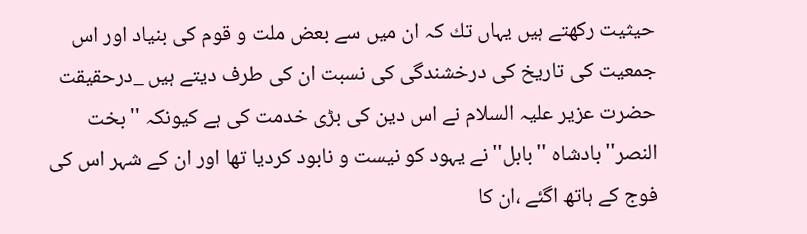حيثيت ركھتے ہيں يہاں تك كہ ان ميں سے بعض ملت و قوم كى بنياد اور اس جمعيت كى تاريخ كى درخشندگى كى نسبت ان كى طرف ديتے ہيں _درحقيقت حضرت عزير عليہ السلام نے اس دين كى بڑى خدمت كى ہے كيونكہ ''بخت النصر''بادشاہ ''بابل''نے يہود كو نيست و نابود كرديا تھا اور ان كے شہر اس كى فوج كے ہاتھ اگئے ،ان كا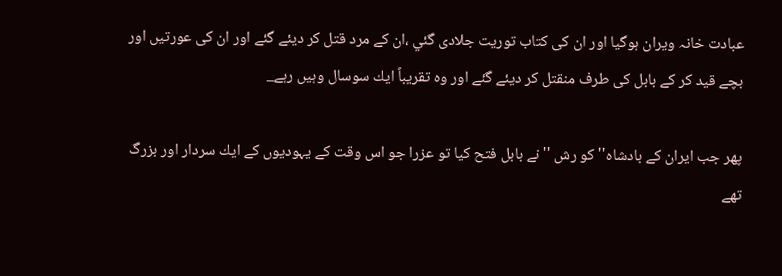عبادت خانہ ويران ہوگيا اور ان كى كتاب توريت جلادى گئي ،ان كے مرد قتل كر ديئے گئے اور ان كى عورتيں اور بچے قيد كر كے بابل كى طرف منقتل كر ديئے گئے اور وہ تقريباً ايك سوسال وہيں رہے_

پھر جب ايران كے بادشاہ'' كو رش ''نے بابل فتح كيا تو عزرا جو اس وقت كے يہوديوں كے ايك سردار اور بزرگ تھے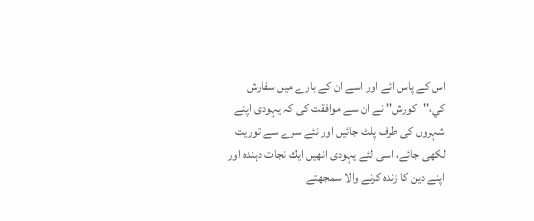اس كے پاس ائے اور اسے ان كے بارے ميں سفارش كي،''كورش'' نے ان سے موافقت كى كہ يہودى اپنے شہروں كى طرف پلٹ جائيں اور نئے سرے سے توريت لكھى جائے، اسى لئے يہودى انھيں ايك نجات دہندہ اور اپنے دين كا زندہ كرنے والا سمجھتے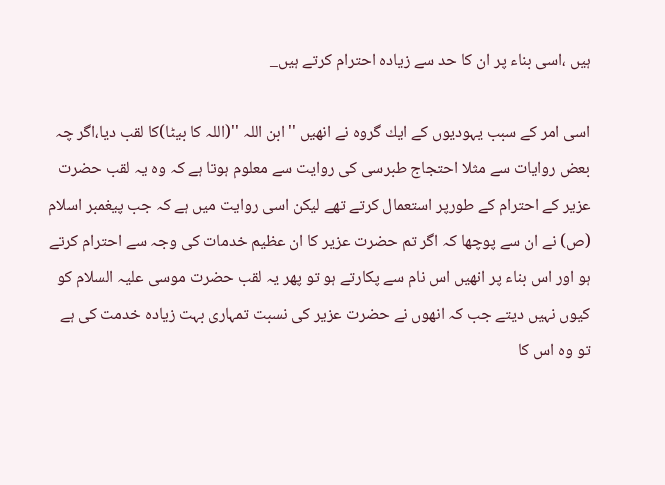ہيں ،اسى بناء پر ان كا حد سے زيادہ احترام كرتے ہيں_

اسى امر كے سبب يہوديوں كے ايك گروہ نے انھيں ''ابن اللہ ''(اللہ كا بيٹا)كا لقب ديا،اگر چہ بعض روايات سے مثلا احتجاج طبرسى كى روايت سے معلوم ہوتا ہے كہ وہ يہ لقب حضرت عزير كے احترام كے طورپر استعمال كرتے تھے ليكن اسى روايت ميں ہے كہ جب پيغمبر اسلام (ص) نے ان سے پوچھا كہ اگر تم حضرت عزير كا ان عظيم خدمات كى وجہ سے احترام كرتے ہو اور اس بناء پر انھيں اس نام سے پكارتے ہو تو پھر يہ لقب حضرت موسى عليہ السلام كو كيوں نہيں ديتے جب كہ انھوں نے حضرت عزير كى نسبت تمہارى بہت زيادہ خدمت كى ہے تو وہ اس كا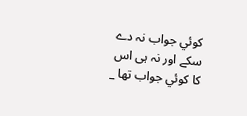كوئي جواب نہ دے سكے اور نہ ہى اس كا كوئي جواب تھا _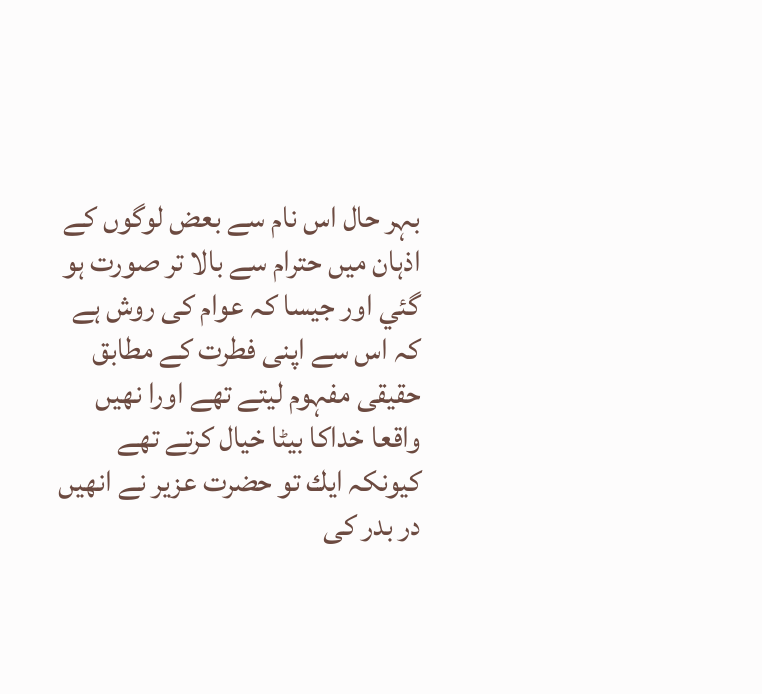بہر حال اس نام سے بعض لوگوں كے اذہان ميں حترام سے بالا تر صورت ہو گئي اور جيسا كہ عوام كى روش ہے كہ اس سے اپنى فطرت كے مطابق حقيقى مفہوم ليتے تھے اورا نھيں واقعا خداكا بيٹا خيال كرتے تھے كيونكہ ايك تو حضرت عزير نے انھيں در بدر كى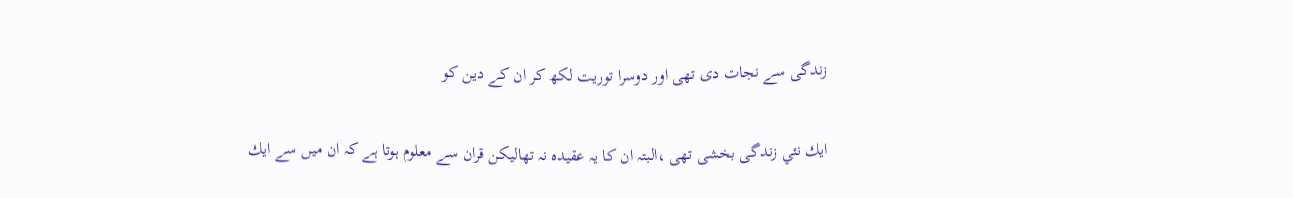زندگى سے نجات دى تھى اور دوسرا توريت لكھ كر ان كے دين كو

ايك نئي زندگى بخشى تھى ،البتہ ان كا يہ عقيدہ نہ تھاليكن قران سے معلوم ہوتا ہے كہ ان ميں سے ايك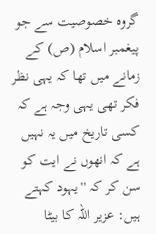گروہ خصوصيت سے جو پيغمبر اسلام (ص) كے زمانے ميں تھا كہ يہى نظر فكر تھى يہى وجہ ہے كہ كسى تاريخ ميں يہ نہيں ہے كہ انھوں نے ايت كو سن كر كہ ''يہود كہتے ہيں: عزير اللہ كا بيٹا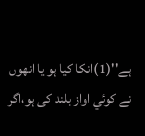ہے''(1)انكا كيا ہو يا انھوں نے كوئي اواز بلند كى ہو،اگر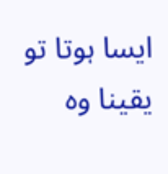ايسا ہوتا تو يقينا وہ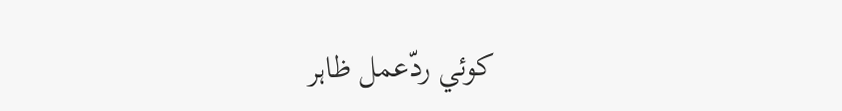كوئي ردّعمل ظاہر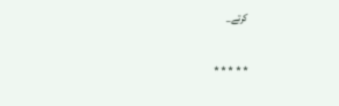كرتے_

* * * * *